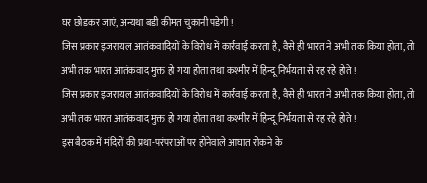घर छोडकर जाएं, अन्यथा बडी कीमत चुकानी पडेगी !
जिस प्रकार इजरायल आतंकवादियों के विरोध में कार्रवाई करता है, वैसे ही भारत ने अभी तक किया होता, तो अभी तक भारत आतंकवाद मुक्त हो गया होता तथा कश्मीर में हिन्दू निर्भयता से रह रहे होते !
जिस प्रकार इजरायल आतंकवादियों के विरोध में कार्रवाई करता है, वैसे ही भारत ने अभी तक किया होता, तो अभी तक भारत आतंकवाद मुक्त हो गया होता तथा कश्मीर में हिन्दू निर्भयता से रह रहे होते !
इस बैठक में मंदिरों की प्रथा-परंपराओं पर होनेवाले आघात रोकने के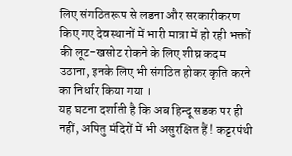लिए संगठितरूप से लडना और सरकारीकरण किए गए देवस्थानों में भारी मात्रा में हो रही भक्तों की लूट-खसोट रोकने के लिए शीघ्र कदम उठाना, इनके लिए भी संगठित होकर कृति करने का निर्धार किया गया ।
यह घटना दर्शाती है कि अब हिन्दू सडक पर ही नहीं, अपितु मंदिरों में भी असुरक्षित हैं ! कट्टरपंथी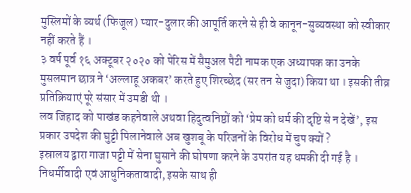मुस्लिमों के व्यर्थ (फिजूल) प्यार-दुलार की आपूर्ति करने से ही वे कानून-सुव्यवस्था को स्वीकार नहीं करते हैं ।
३ वर्ष पूर्व १६ अक्टूबर २०२० को पेरिस में सैमुअल पैटी नामक एक अध्यापक का उनके मुसलमान छात्र ने ‘अल्लाहू अकबर’ करते हुए शिरच्छेद (सर तन से जुदा) किया था । इसकी तीव्र प्रतिक्रियाएं पूरे संसार में उमडी थी ।
लव जिहाद को पाखंड कहनेवाले अथवा हिदुत्वनिष्ठों को ‘प्रेम को धर्म की दृष्टि से न देखें’, इस प्रकार उपदेश की घुट्टी पिलानेवाले अब खुशबू के परिजनों के विरोध में चुप क्यों ?
इस्रालय द्वारा गाजा पट्टी में सेना घुसाने की घोषणा करने के उपरांत यह धमकी दी गई है ।
निधर्मीवादी एवं आधुनिकतावादी, इसके साथ ही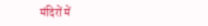मंदिरों में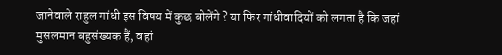जानेवाले राहुल गांधी इस विषय में कुछ बोलेंगे ? या फिर गांधीवादियों को लगता है कि जहां मुसलमान बहुसंख्यक हैं, वहां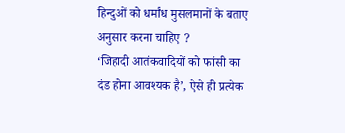हिन्दुओं को धर्मांध मुसलमानों के बताए अनुसार करना चाहिए ?
‘जिहादी आतंकवादियों को फांसी का दंड होना आवश्यक है’, ऐसे ही प्रत्येक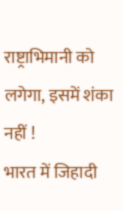राष्ट्राभिमानी को लगेगा, इसमें शंका नहीं !
भारत में जिहादी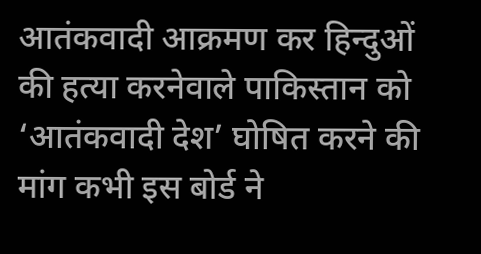आतंकवादी आक्रमण कर हिन्दुओं की हत्या करनेवाले पाकिस्तान को ‘आतंकवादी देश’ घोषित करने की मांग कभी इस बोर्ड ने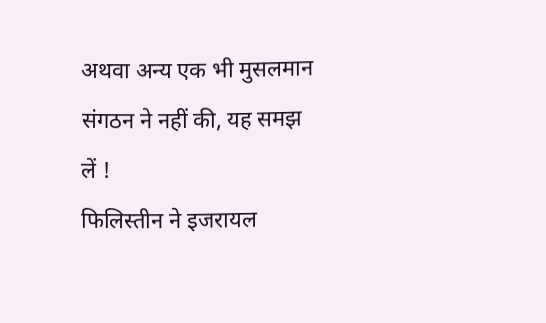अथवा अन्य एक भी मुसलमान संगठन ने नहीं की, यह समझ लें !
फिलिस्तीन ने इजरायल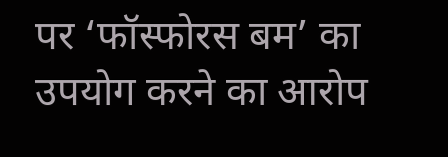पर ‘फॉस्फोरस बम’ का उपयोग करने का आरोप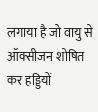लगाया है जो वायु से ऑक्सीजन शोषित कर हड्डियों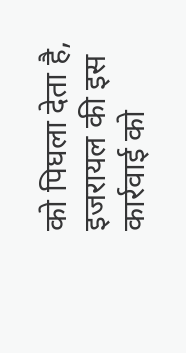को पिघला देता है, इजरायल की इस कार्रवाई को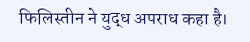फिलिस्तीन ने युद्ध अपराध कहा है।